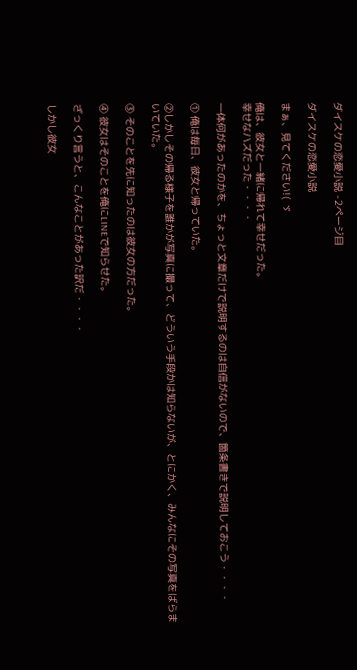ダイスケの恋愛小説 -2ページ目

ダイスケの恋愛小説

まぁ、見てください!( ゞ

俺は、彼女と一緒に帰れて幸せだった。
幸せなハズだった・・・・

一体何があったのかを、ちょっと文章だけで説明するのは自信がないので、箇条書きで説明しておこう・・・・

① 俺は毎日、彼女と帰っていた。

②しかしその帰る様子を誰かが写真に撮って、どういう手段かは知らないが、とにかく、みんなにその写真をばらまいていた。

③ そのことを先に知ったのは彼女の方だった。

④ 彼女はそのことを俺にLINEで知らせた。

ざっくり言うと、こんなことがあった訳だ・・・・

しかし彼女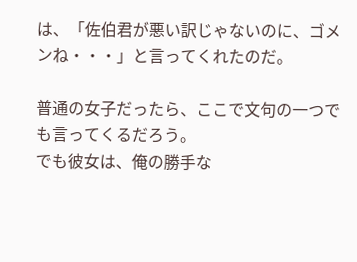は、「佐伯君が悪い訳じゃないのに、ゴメンね・・・」と言ってくれたのだ。

普通の女子だったら、ここで文句の一つでも言ってくるだろう。
でも彼女は、俺の勝手な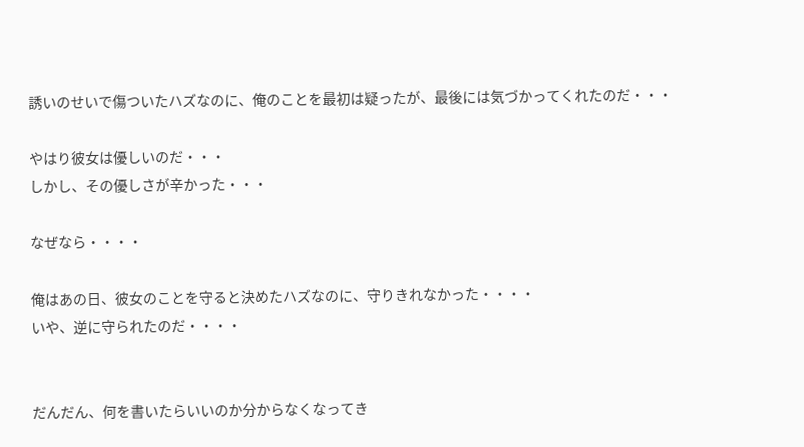誘いのせいで傷ついたハズなのに、俺のことを最初は疑ったが、最後には気づかってくれたのだ・・・

やはり彼女は優しいのだ・・・
しかし、その優しさが辛かった・・・

なぜなら・・・・

俺はあの日、彼女のことを守ると決めたハズなのに、守りきれなかった・・・・
いや、逆に守られたのだ・・・・


だんだん、何を書いたらいいのか分からなくなってき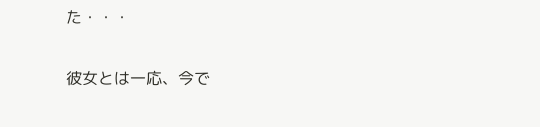た・・・

彼女とは一応、今で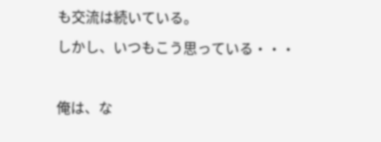も交流は続いている。
しかし、いつもこう思っている・・・

俺は、な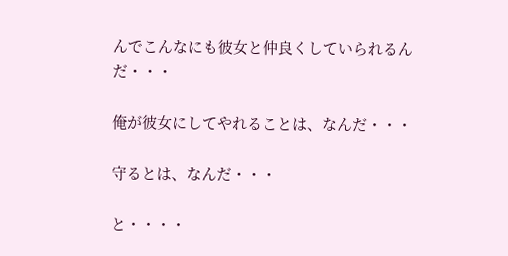んでこんなにも彼女と仲良くしていられるんだ・・・

俺が彼女にしてやれることは、なんだ・・・

守るとは、なんだ・・・

と・・・・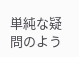単純な疑問のよう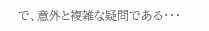で、意外と複雑な疑問である・・・